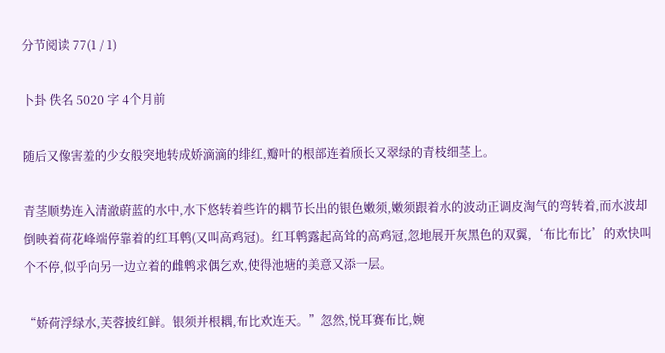分节阅读 77(1 / 1)

卜卦 佚名 5020 字 4个月前

随后又像害羞的少女般突地转成娇滴滴的绯红,瓣叶的根部连着颀长又翠绿的青枝细茎上。

青茎顺势连入清澈蔚蓝的水中,水下悠转着些许的耦节长出的银色嫩须,嫩须跟着水的波动正调皮淘气的弯转着,而水波却倒映着荷花峰端停靠着的红耳鹎(又叫高鸡冠)。红耳鹎露起高耸的高鸡冠,忽地展开灰黑色的双翼,‘布比布比’的欢快叫个不停,似乎向另一边立着的雌鹎求偶乞欢,使得池塘的美意又添一层。

“娇荷浮绿水,芙蓉披红鲜。银须并根耦,布比欢连天。”忽然,悦耳赛布比,婉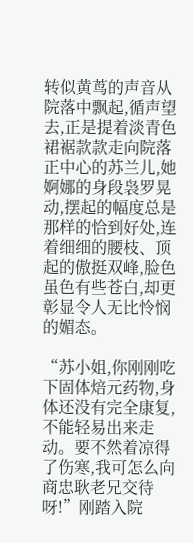转似黄茑的声音从院落中飘起,循声望去,正是提着淡青色裙裾款款走向院落正中心的苏兰儿,她婀娜的身段袅罗晃动,摆起的幅度总是那样的恰到好处,连着细细的腰枝、顶起的傲挺双峰,脸色虽色有些苍白,却更彰显令人无比怜悯的媚态。

“苏小姐,你刚刚吃下固体焙元药物,身体还没有完全康复,不能轻易出来走动。要不然着凉得了伤寒,我可怎么向商忠耿老兄交待呀!”刚踏入院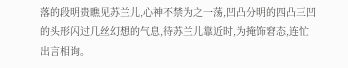落的段明贵瞧见苏兰儿,心神不禁为之一荡,凹凸分明的四凸三凹的头形闪过几丝幻想的气息,待苏兰儿靠近时,为掩饰窘态,连忙出言相询。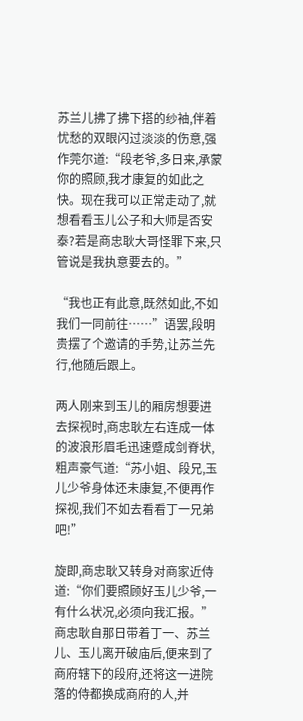苏兰儿拂了拂下搭的纱袖,伴着忧愁的双眼闪过淡淡的伤意,强作莞尔道:“段老爷,多日来,承蒙你的照顾,我才康复的如此之快。现在我可以正常走动了,就想看看玉儿公子和大师是否安泰?若是商忠耿大哥怪罪下来,只管说是我执意要去的。”

“我也正有此意,既然如此,不如我们一同前往……”语罢,段明贵摆了个邀请的手势,让苏兰先行,他随后跟上。

两人刚来到玉儿的厢房想要进去探视时,商忠耿左右连成一体的波浪形眉毛迅速蹙成剑脊状,粗声豪气道:“苏小姐、段兄,玉儿少爷身体还未康复,不便再作探视,我们不如去看看丁一兄弟吧!”

旋即,商忠耿又转身对商家近侍道:“你们要照顾好玉儿少爷,一有什么状况,必须向我汇报。”商忠耿自那日带着丁一、苏兰儿、玉儿离开破庙后,便来到了商府辖下的段府,还将这一进院落的侍都换成商府的人,并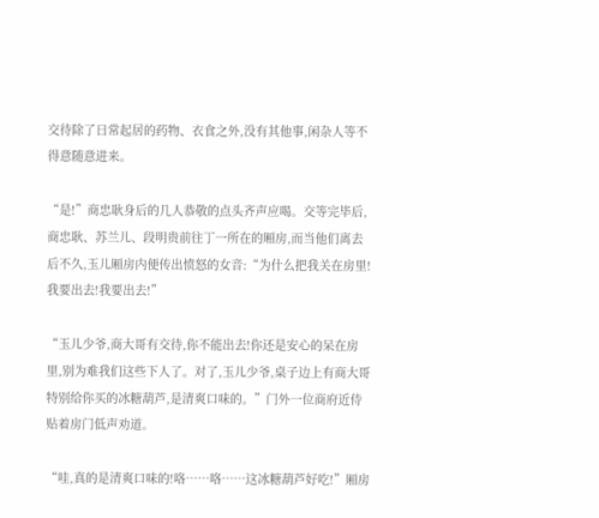交待除了日常起居的药物、衣食之外,没有其他事,闲杂人等不得意随意进来。

“是!”商忠耿身后的几人恭敬的点头齐声应喝。交等完毕后,商忠耿、苏兰儿、段明贵前往丁一所在的厢房,而当他们离去后不久,玉儿厢房内便传出愤怒的女音:“为什么把我关在房里!我要出去!我要出去!”

“玉儿少爷,商大哥有交待,你不能出去!你还是安心的呆在房里,别为难我们这些下人了。对了,玉儿少爷,桌子边上有商大哥特别给你买的冰糖葫芦,是清爽口味的。”门外一位商府近侍贴着房门低声劝道。

“哇,真的是清爽口味的!咯……咯……这冰糖葫芦好吃!”厢房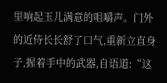里响起玉儿满意的咀嚼声。门外的近侍长长舒了口气,重新立直身子,握着手中的武器,自语道:“这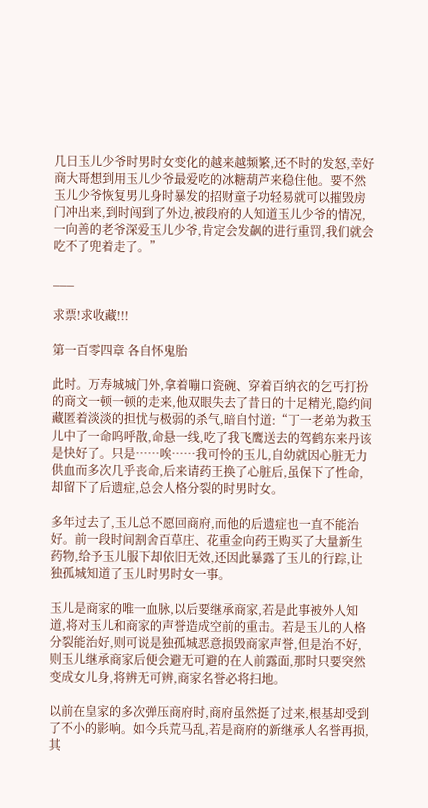几日玉儿少爷时男时女变化的越来越频繁,还不时的发怒,幸好商大哥想到用玉儿少爷最爱吃的冰糖葫芦来稳住他。要不然玉儿少爷恢复男儿身时暴发的招财童子功轻易就可以摧毁房门冲出来,到时闯到了外边,被段府的人知道玉儿少爷的情况,一向善的老爷深爱玉儿少爷,肯定会发飙的进行重罚,我们就会吃不了兜着走了。”

___

求票!求收藏!!!

第一百零四章 各自怀鬼胎

此时。万寿城城门外,拿着嘣口瓷碗、穿着百纳衣的乞丐打扮的商文一顿一顿的走来,他双眼失去了昔日的十足精光,隐约间藏匿着淡淡的担忧与极弱的杀气,暗自忖道:“丁一老弟为救玉儿中了一命呜呼散,命悬一线,吃了我飞鹰送去的驾鹤东来丹该是快好了。只是……唉……我可怜的玉儿,自幼就因心脏无力供血而多次几乎丧命,后来请药王换了心脏后,虽保下了性命,却留下了后遗症,总会人格分裂的时男时女。

多年过去了,玉儿总不愿回商府,而他的后遗症也一直不能治好。前一段时间割舍百草庄、花重金向药王购买了大量新生药物,给予玉儿服下却依旧无效,还因此暴露了玉儿的行踪,让独孤城知道了玉儿时男时女一事。

玉儿是商家的唯一血脉,以后要继承商家,若是此事被外人知道,将对玉儿和商家的声誉造成空前的重击。若是玉儿的人格分裂能治好,则可说是独孤城恶意损毁商家声誉,但是治不好,则玉儿继承商家后便会避无可避的在人前露面,那时只要突然变成女儿身,将辨无可辨,商家名誉必将扫地。

以前在皇家的多次弹压商府时,商府虽然挺了过来,根基却受到了不小的影响。如今兵荒马乱,若是商府的新继承人名誉再损,其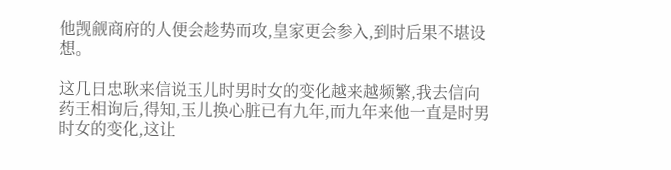他觊觎商府的人便会趁势而攻,皇家更会参入,到时后果不堪设想。

这几日忠耿来信说玉儿时男时女的变化越来越频繁,我去信向药王相询后,得知,玉儿换心脏已有九年,而九年来他一直是时男时女的变化,这让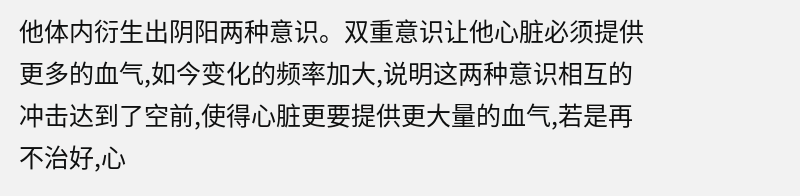他体内衍生出阴阳两种意识。双重意识让他心脏必须提供更多的血气,如今变化的频率加大,说明这两种意识相互的冲击达到了空前,使得心脏更要提供更大量的血气,若是再不治好,心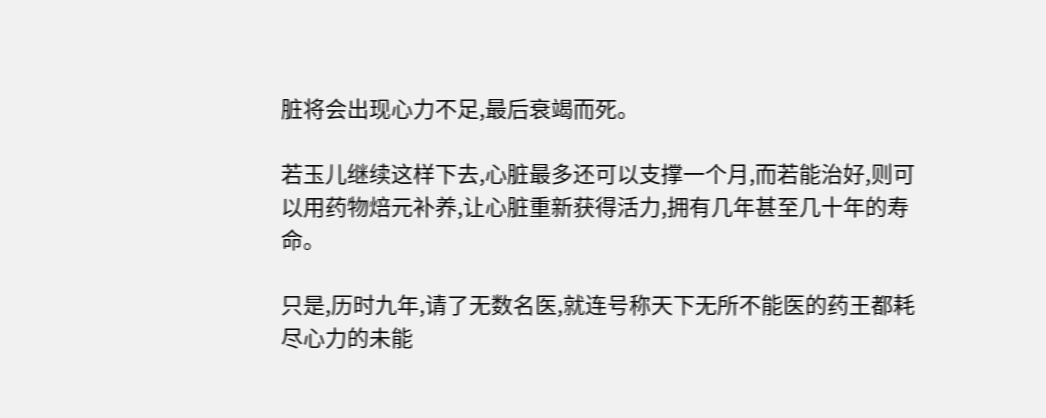脏将会出现心力不足,最后衰竭而死。

若玉儿继续这样下去,心脏最多还可以支撑一个月,而若能治好,则可以用药物焙元补养,让心脏重新获得活力,拥有几年甚至几十年的寿命。

只是,历时九年,请了无数名医,就连号称天下无所不能医的药王都耗尽心力的未能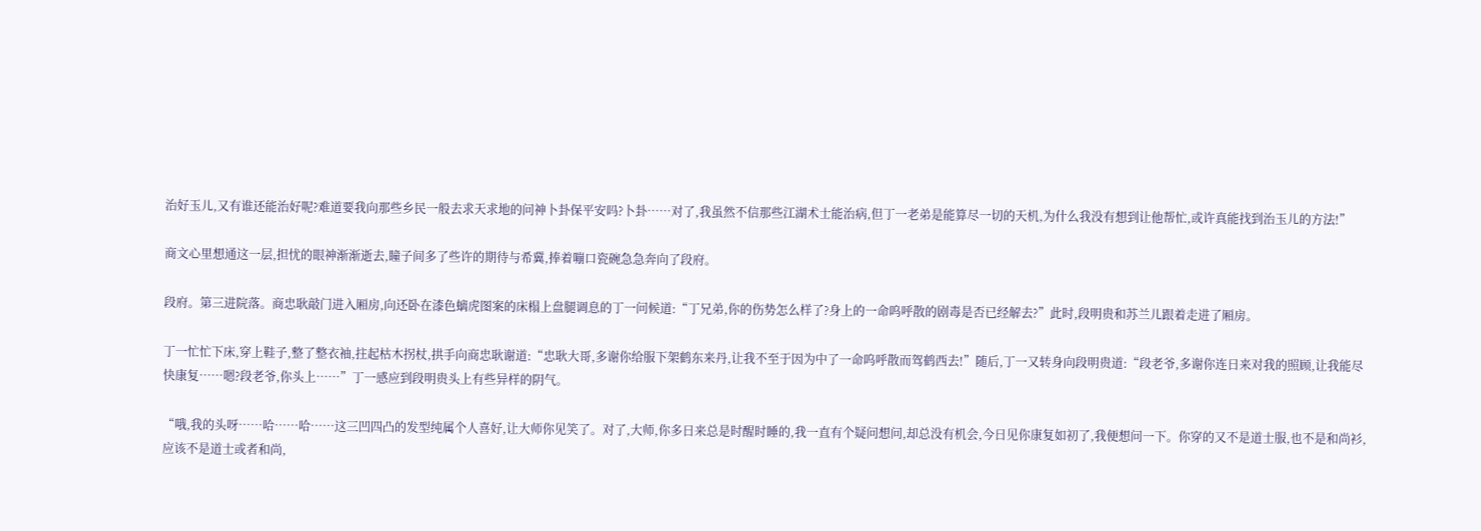治好玉儿,又有谁还能治好呢?难道要我向那些乡民一般去求天求地的问神卜卦保平安吗?卜卦……对了,我虽然不信那些江湖术士能治病,但丁一老弟是能算尽一切的天机,为什么我没有想到让他帮忙,或许真能找到治玉儿的方法!”

商文心里想通这一层,担忧的眼神渐渐逝去,瞳子间多了些许的期待与希冀,捧着嘣口瓷碗急急奔向了段府。

段府。第三进院落。商忠耿敲门进入厢房,向还卧在漆色螭虎图案的床榻上盘腿调息的丁一问候道:“丁兄弟,你的伤势怎么样了?身上的一命呜呼散的剧毒是否已经解去?”此时,段明贵和苏兰儿跟着走进了厢房。

丁一忙忙下床,穿上鞋子,整了整衣袖,拄起枯木拐杖,拱手向商忠耿谢道:“忠耿大哥,多谢你给服下架鹤东来丹,让我不至于因为中了一命呜呼散而驾鹤西去!”随后,丁一又转身向段明贵道:“段老爷,多谢你连日来对我的照顾,让我能尽快康复……嗯?段老爷,你头上……”丁一感应到段明贵头上有些异样的阴气。

“哦,我的头呀……哈……哈……这三凹四凸的发型纯属个人喜好,让大师你见笑了。对了,大师,你多日来总是时醒时睡的,我一直有个疑问想问,却总没有机会,今日见你康复如初了,我便想问一下。你穿的又不是道士服,也不是和尚衫,应该不是道士或者和尚,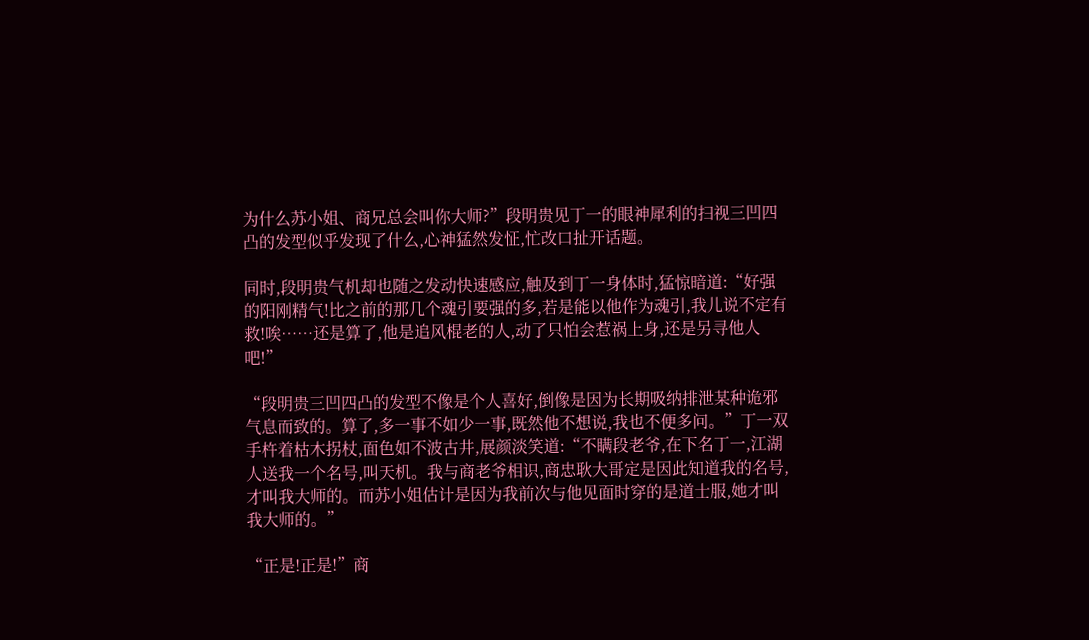为什么苏小姐、商兄总会叫你大师?”段明贵见丁一的眼神犀利的扫视三凹四凸的发型似乎发现了什么,心神猛然发怔,忙改口扯开话题。

同时,段明贵气机却也随之发动快速感应,触及到丁一身体时,猛惊暗道:“好强的阳刚精气!比之前的那几个魂引要强的多,若是能以他作为魂引,我儿说不定有救!唉……还是算了,他是追风棍老的人,动了只怕会惹祸上身,还是另寻他人吧!”

“段明贵三凹四凸的发型不像是个人喜好,倒像是因为长期吸纳排泄某种诡邪气息而致的。算了,多一事不如少一事,既然他不想说,我也不便多问。”丁一双手杵着枯木拐杖,面色如不波古井,展颜淡笑道:“不瞒段老爷,在下名丁一,江湖人送我一个名号,叫天机。我与商老爷相识,商忠耿大哥定是因此知道我的名号,才叫我大师的。而苏小姐估计是因为我前次与他见面时穿的是道士服,她才叫我大师的。”

“正是!正是!”商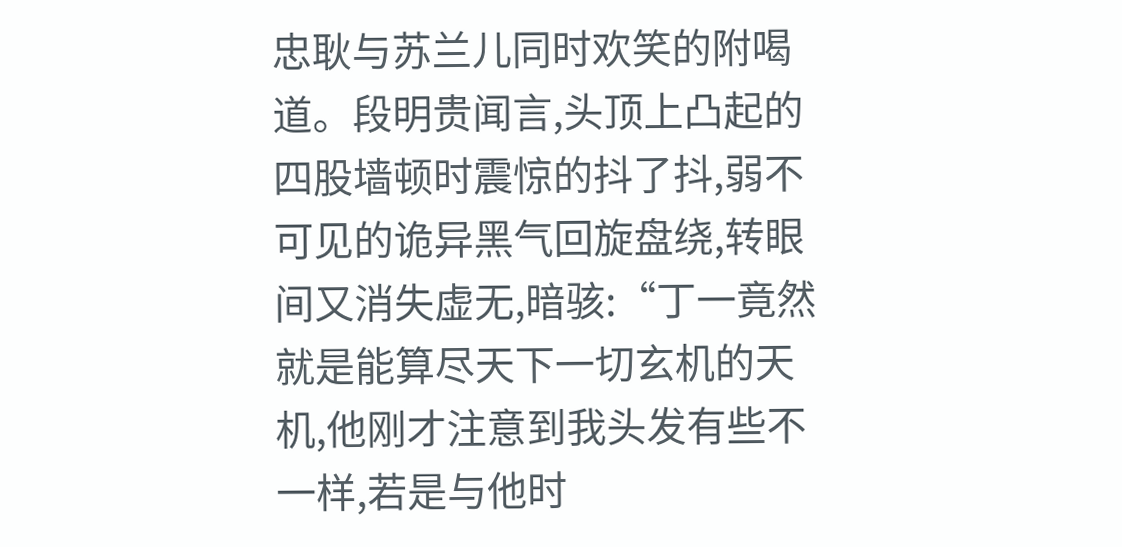忠耿与苏兰儿同时欢笑的附喝道。段明贵闻言,头顶上凸起的四股墙顿时震惊的抖了抖,弱不可见的诡异黑气回旋盘绕,转眼间又消失虚无,暗骇:“丁一竟然就是能算尽天下一切玄机的天机,他刚才注意到我头发有些不一样,若是与他时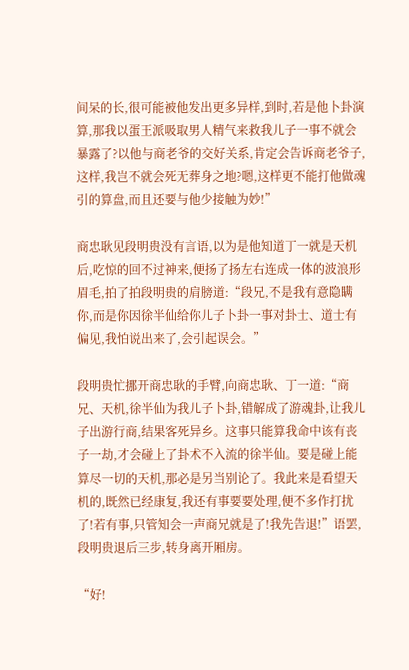间呆的长,很可能被他发出更多异样,到时,若是他卜卦演算,那我以蛋王派吸取男人精气来救我儿子一事不就会暴露了?以他与商老爷的交好关系,肯定会告诉商老爷子,这样,我岂不就会死无葬身之地?嗯,这样更不能打他做魂引的算盘,而且还要与他少接触为妙!”

商忠耿见段明贵没有言语,以为是他知道丁一就是天机后,吃惊的回不过神来,便扬了扬左右连成一体的波浪形眉毛,拍了拍段明贵的肩膀道:“段兄,不是我有意隐瞒你,而是你因徐半仙给你儿子卜卦一事对卦士、道士有偏见,我怕说出来了,会引起误会。”

段明贵忙挪开商忠耿的手臂,向商忠耿、丁一道:“商兄、天机,徐半仙为我儿子卜卦,错解成了游魂卦,让我儿子出游行商,结果客死异乡。这事只能算我命中该有丧子一劫,才会碰上了卦术不入流的徐半仙。要是碰上能算尽一切的天机,那必是另当别论了。我此来是看望天机的,既然已经康复,我还有事要要处理,便不多作打扰了!若有事,只管知会一声商兄就是了!我先告退!”语罢,段明贵退后三步,转身离开厢房。

“好!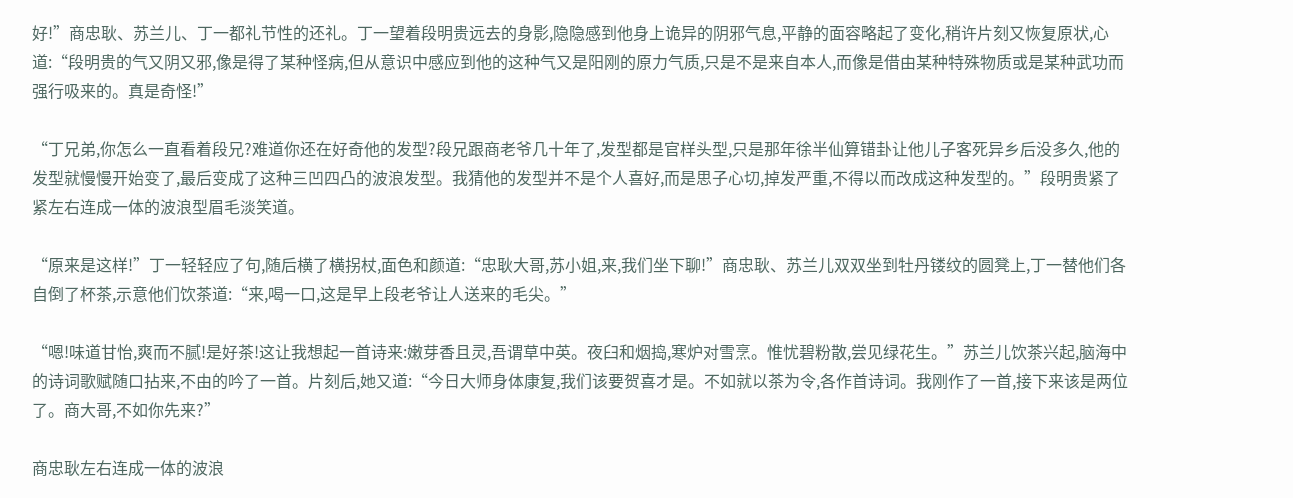好!”商忠耿、苏兰儿、丁一都礼节性的还礼。丁一望着段明贵远去的身影,隐隐感到他身上诡异的阴邪气息,平静的面容略起了变化,稍许片刻又恢复原状,心道:“段明贵的气又阴又邪,像是得了某种怪病,但从意识中感应到他的这种气又是阳刚的原力气质,只是不是来自本人,而像是借由某种特殊物质或是某种武功而强行吸来的。真是奇怪!”

“丁兄弟,你怎么一直看着段兄?难道你还在好奇他的发型?段兄跟商老爷几十年了,发型都是官样头型,只是那年徐半仙算错卦让他儿子客死异乡后没多久,他的发型就慢慢开始变了,最后变成了这种三凹四凸的波浪发型。我猜他的发型并不是个人喜好,而是思子心切,掉发严重,不得以而改成这种发型的。”段明贵紧了紧左右连成一体的波浪型眉毛淡笑道。

“原来是这样!”丁一轻轻应了句,随后横了横拐杖,面色和颜道:“忠耿大哥,苏小姐,来,我们坐下聊!”商忠耿、苏兰儿双双坐到牡丹镂纹的圆凳上,丁一替他们各自倒了杯茶,示意他们饮茶道:“来,喝一口,这是早上段老爷让人送来的毛尖。”

“嗯!味道甘怡,爽而不腻!是好茶!这让我想起一首诗来:嫩芽香且灵,吾谓草中英。夜臼和烟捣,寒炉对雪烹。惟忧碧粉散,尝见绿花生。”苏兰儿饮茶兴起,脑海中的诗词歌赋随口拈来,不由的吟了一首。片刻后,她又道:“今日大师身体康复,我们该要贺喜才是。不如就以茶为令,各作首诗词。我刚作了一首,接下来该是两位了。商大哥,不如你先来?”

商忠耿左右连成一体的波浪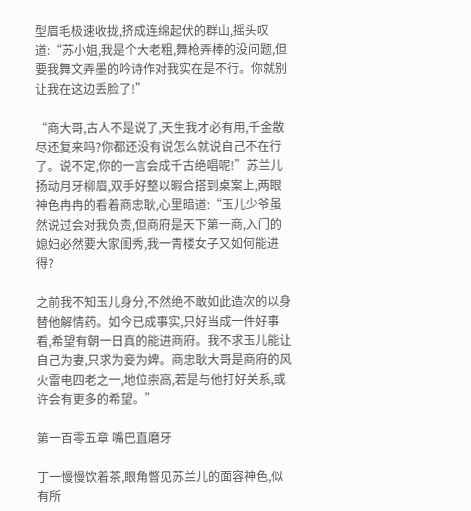型眉毛极速收拢,挤成连绵起伏的群山,摇头叹道:“苏小姐,我是个大老粗,舞枪弄棒的没问题,但要我舞文弄墨的吟诗作对我实在是不行。你就别让我在这边丢脸了!”

“商大哥,古人不是说了,天生我才必有用,千金散尽还复来吗?你都还没有说怎么就说自己不在行了。说不定,你的一言会成千古绝唱呢!”苏兰儿扬动月牙柳眉,双手好整以暇合搭到桌案上,两眼神色冉冉的看着商忠耿,心里暗道:“玉儿少爷虽然说过会对我负责,但商府是天下第一商,入门的媳妇必然要大家闺秀,我一青楼女子又如何能进得?

之前我不知玉儿身分,不然绝不敢如此造次的以身替他解情药。如今已成事实,只好当成一件好事看,希望有朝一日真的能进商府。我不求玉儿能让自己为妻,只求为妾为婢。商忠耿大哥是商府的风火雷电四老之一,地位崇高,若是与他打好关系,或许会有更多的希望。”

第一百零五章 嘴巴直磨牙

丁一慢慢饮着茶,眼角瞥见苏兰儿的面容神色,似有所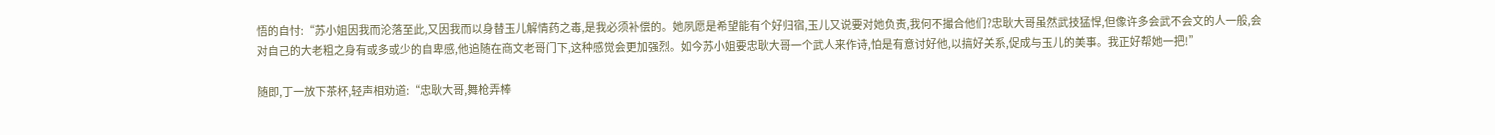悟的自忖:“苏小姐因我而沦落至此,又因我而以身替玉儿解情药之毒,是我必须补偿的。她夙愿是希望能有个好归宿,玉儿又说要对她负责,我何不撮合他们?忠耿大哥虽然武技猛悍,但像许多会武不会文的人一般,会对自己的大老粗之身有或多或少的自卑感,他追随在商文老哥门下,这种感觉会更加强烈。如今苏小姐要忠耿大哥一个武人来作诗,怕是有意讨好他,以搞好关系,促成与玉儿的美事。我正好帮她一把!”

随即,丁一放下茶杯,轻声相劝道:“忠耿大哥,舞枪弄棒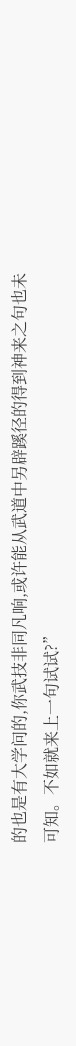的也是有大学问的,你武技非同凡响,或许能从武道中另辟蹊径的得到神来之句也未可知。不如就来上一句试试?”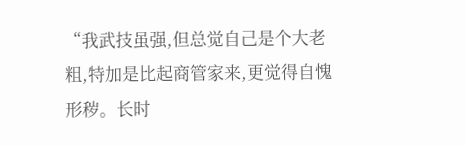“我武技虽强,但总觉自己是个大老粗,特加是比起商管家来,更觉得自愧形秽。长时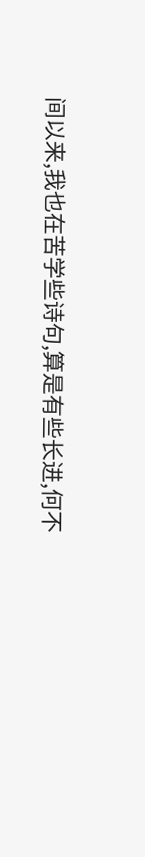间以来,我也在苦学些诗句,算是有些长进,何不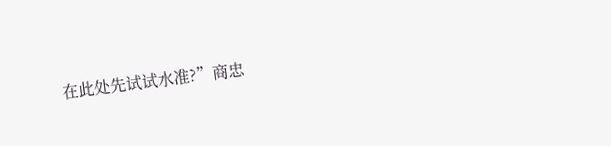在此处先试试水准?”商忠